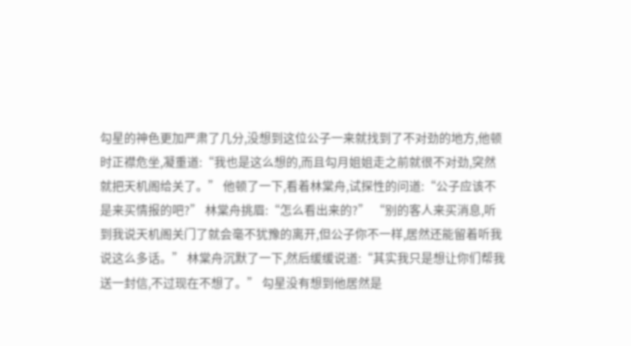勾星的神色更加严肃了几分,没想到这位公子一来就找到了不对劲的地方,他顿时正襟危坐,凝重道:“我也是这么想的,而且勾月姐姐走之前就很不对劲,突然就把天机阁给关了。” 他顿了一下,看着林棠舟,试探性的问道:“公子应该不是来买情报的吧?” 林棠舟挑眉:“怎么看出来的?” “别的客人来买消息,听到我说天机阁关门了就会毫不犹豫的离开,但公子你不一样,居然还能留着听我说这么多话。” 林棠舟沉默了一下,然后缓缓说道:“其实我只是想让你们帮我送一封信,不过现在不想了。” 勾星没有想到他居然是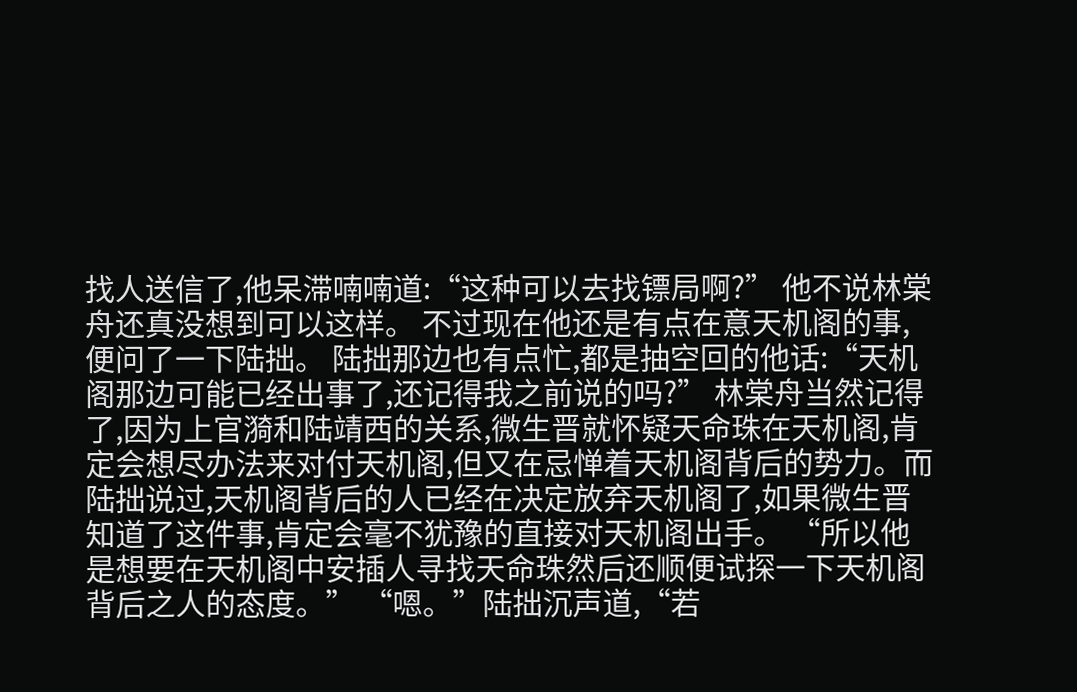找人送信了,他呆滞喃喃道:“这种可以去找镖局啊?” 他不说林棠舟还真没想到可以这样。 不过现在他还是有点在意天机阁的事,便问了一下陆拙。 陆拙那边也有点忙,都是抽空回的他话:“天机阁那边可能已经出事了,还记得我之前说的吗?” 林棠舟当然记得了,因为上官漪和陆靖西的关系,微生晋就怀疑天命珠在天机阁,肯定会想尽办法来对付天机阁,但又在忌惮着天机阁背后的势力。而陆拙说过,天机阁背后的人已经在决定放弃天机阁了,如果微生晋知道了这件事,肯定会毫不犹豫的直接对天机阁出手。 “所以他是想要在天机阁中安插人寻找天命珠然后还顺便试探一下天机阁背后之人的态度。” “嗯。”陆拙沉声道,“若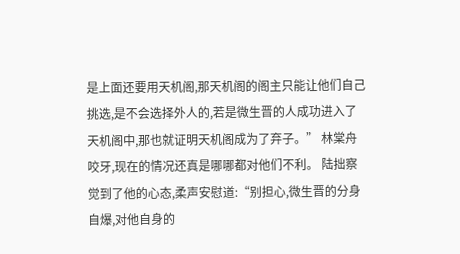是上面还要用天机阁,那天机阁的阁主只能让他们自己挑选,是不会选择外人的,若是微生晋的人成功进入了天机阁中,那也就证明天机阁成为了弃子。” 林棠舟咬牙,现在的情况还真是哪哪都对他们不利。 陆拙察觉到了他的心态,柔声安慰道:“别担心,微生晋的分身自爆,对他自身的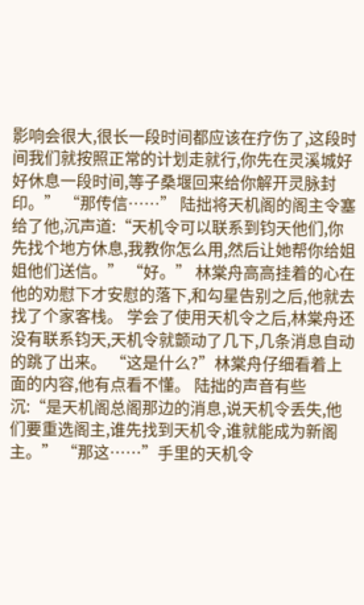影响会很大,很长一段时间都应该在疗伤了,这段时间我们就按照正常的计划走就行,你先在灵溪城好好休息一段时间,等子桑堰回来给你解开灵脉封印。” “那传信……” 陆拙将天机阁的阁主令塞给了他,沉声道:“天机令可以联系到钧天他们,你先找个地方休息,我教你怎么用,然后让她帮你给姐姐他们送信。” “好。” 林棠舟高高挂着的心在他的劝慰下才安慰的落下,和勾星告别之后,他就去找了个家客栈。 学会了使用天机令之后,林棠舟还没有联系钧天,天机令就颤动了几下,几条消息自动的跳了出来。 “这是什么?”林棠舟仔细看着上面的内容,他有点看不懂。 陆拙的声音有些沉:“是天机阁总阁那边的消息,说天机令丢失,他们要重选阁主,谁先找到天机令,谁就能成为新阁主。” “那这……”手里的天机令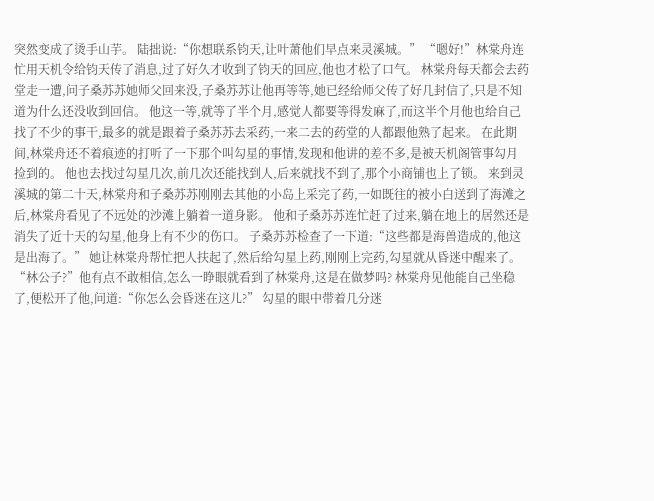突然变成了烫手山芋。 陆拙说:“你想联系钧天,让叶萧他们早点来灵溪城。” “嗯好!”林棠舟连忙用天机令给钧天传了消息,过了好久才收到了钧天的回应,他也才松了口气。 林棠舟每天都会去药堂走一遭,问子桑苏苏她师父回来没,子桑苏苏让他再等等,她已经给师父传了好几封信了,只是不知道为什么还没收到回信。 他这一等,就等了半个月,感觉人都要等得发麻了,而这半个月他也给自己找了不少的事干,最多的就是跟着子桑苏苏去采药,一来二去的药堂的人都跟他熟了起来。 在此期间,林棠舟还不着痕迹的打听了一下那个叫勾星的事情,发现和他讲的差不多,是被天机阁管事勾月捡到的。 他也去找过勾星几次,前几次还能找到人,后来就找不到了,那个小商铺也上了锁。 来到灵溪城的第二十天,林棠舟和子桑苏苏刚刚去其他的小岛上采完了药,一如既往的被小白送到了海滩之后,林棠舟看见了不远处的沙滩上躺着一道身影。 他和子桑苏苏连忙赶了过来,躺在地上的居然还是消失了近十天的勾星,他身上有不少的伤口。 子桑苏苏检查了一下道:“这些都是海兽造成的,他这是出海了。” 她让林棠舟帮忙把人扶起了,然后给勾星上药,刚刚上完药,勾星就从昏迷中醒来了。 “林公子?”他有点不敢相信,怎么一睁眼就看到了林棠舟,这是在做梦吗? 林棠舟见他能自己坐稳了,便松开了他,问道:“你怎么会昏迷在这儿?” 勾星的眼中带着几分迷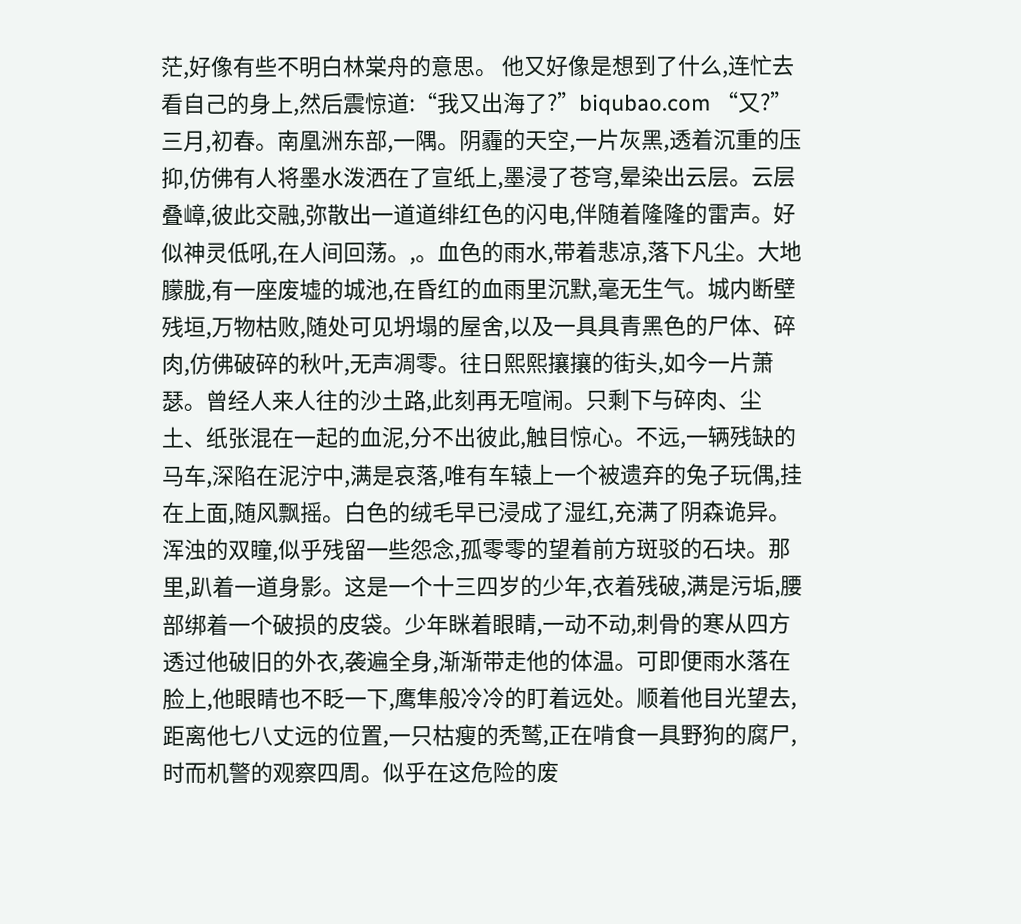茫,好像有些不明白林棠舟的意思。 他又好像是想到了什么,连忙去看自己的身上,然后震惊道:“我又出海了?”biqubao.com “又?”
三月,初春。南凰洲东部,一隅。阴霾的天空,一片灰黑,透着沉重的压抑,仿佛有人将墨水泼洒在了宣纸上,墨浸了苍穹,晕染出云层。云层叠嶂,彼此交融,弥散出一道道绯红色的闪电,伴随着隆隆的雷声。好似神灵低吼,在人间回荡。,。血色的雨水,带着悲凉,落下凡尘。大地朦胧,有一座废墟的城池,在昏红的血雨里沉默,毫无生气。城内断壁残垣,万物枯败,随处可见坍塌的屋舍,以及一具具青黑色的尸体、碎肉,仿佛破碎的秋叶,无声凋零。往日熙熙攘攘的街头,如今一片萧瑟。曾经人来人往的沙土路,此刻再无喧闹。只剩下与碎肉、尘土、纸张混在一起的血泥,分不出彼此,触目惊心。不远,一辆残缺的马车,深陷在泥泞中,满是哀落,唯有车辕上一个被遗弃的兔子玩偶,挂在上面,随风飘摇。白色的绒毛早已浸成了湿红,充满了阴森诡异。浑浊的双瞳,似乎残留一些怨念,孤零零的望着前方斑驳的石块。那里,趴着一道身影。这是一个十三四岁的少年,衣着残破,满是污垢,腰部绑着一个破损的皮袋。少年眯着眼睛,一动不动,刺骨的寒从四方透过他破旧的外衣,袭遍全身,渐渐带走他的体温。可即便雨水落在脸上,他眼睛也不眨一下,鹰隼般冷冷的盯着远处。顺着他目光望去,距离他七八丈远的位置,一只枯瘦的秃鹫,正在啃食一具野狗的腐尸,时而机警的观察四周。似乎在这危险的废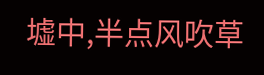墟中,半点风吹草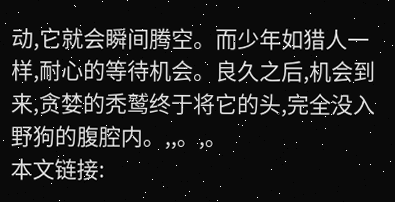动,它就会瞬间腾空。而少年如猎人一样,耐心的等待机会。良久之后,机会到来,贪婪的秃鹫终于将它的头,完全没入野狗的腹腔内。,,。,。
本文链接: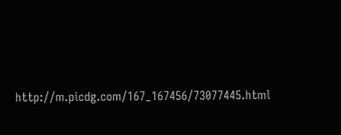http://m.picdg.com/167_167456/73077445.html